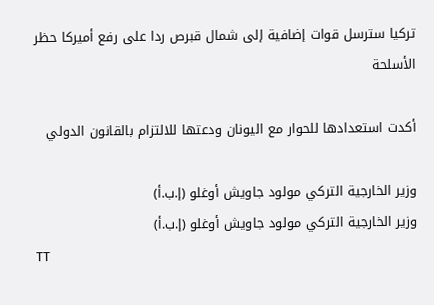تركيا سترسل قوات إضافية إلى شمال قبرص ردا على رفع أميركا حظر الأسلحة

أكدت استعدادها للحوار مع اليونان ودعتها للالتزام بالقانون الدولي

وزير الخارجية التركي مولود جاويش أوغلو (إ.ب.أ)
وزير الخارجية التركي مولود جاويش أوغلو (إ.ب.أ)
TT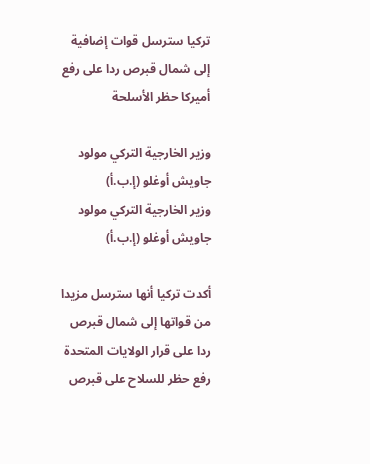تركيا سترسل قوات إضافية إلى شمال قبرص ردا على رفع أميركا حظر الأسلحة

وزير الخارجية التركي مولود جاويش أوغلو (إ.ب.أ)
وزير الخارجية التركي مولود جاويش أوغلو (إ.ب.أ)

أكدت تركيا أنها سترسل مزيدا من قواتها إلى شمال قبرص ردا على قرار الولايات المتحدة رفع حظر للسلاح على قبرص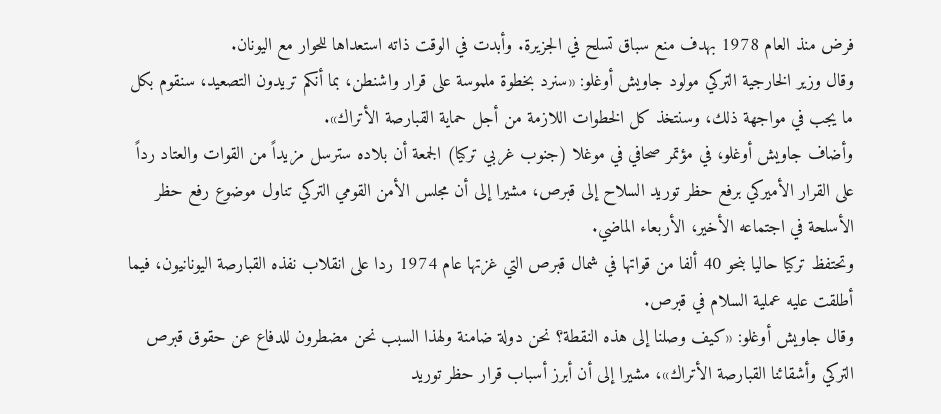فرض منذ العام 1978 بهدف منع سباق تسلح في الجزيرة. وأبدت في الوقت ذاته استعداها للحوار مع اليونان.
وقال وزير الخارجية التركي مولود جاويش أوغلو: «سنرد بخطوة ملموسة على قرار واشنطن، بما أنكم تريدون التصعيد، سنقوم بكل ما يجب في مواجهة ذلك، وسنتخذ كل الخطوات اللازمة من أجل حماية القبارصة الأتراك».
وأضاف جاويش أوغلو، في مؤتمر صحافي في موغلا (جنوب غربي تركيا) الجمعة أن بلاده سترسل مزيداً من القوات والعتاد رداً على القرار الأميركي برفع حظر توريد السلاح إلى قبرص، مشيرا إلى أن مجلس الأمن القومي التركي تناول موضوع رفع حظر الأسلحة في اجتماعه الأخير، الأربعاء الماضي.
وتحتفظ تركيا حاليا بنحو 40 ألفا من قواتها في شمال قبرص التي غزتها عام 1974 ردا على انقلاب نفذه القبارصة اليونانيون، فيما أطلقت عليه عملية السلام في قبرص.
وقال جاويش أوغلو: «كيف وصلنا إلى هذه النقطة؟ نحن دولة ضامنة ولهذا السبب نحن مضطرون للدفاع عن حقوق قبرص التركي وأشقائنا القبارصة الأتراك»، مشيرا إلى أن أبرز أسباب قرار حظر توريد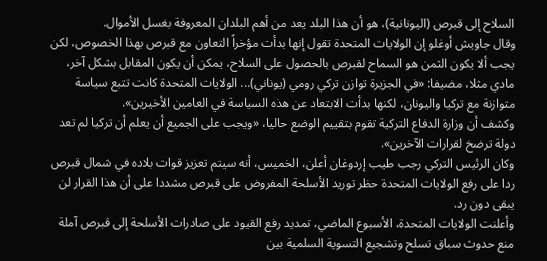السلاح إلى قبرص (اليونانية)، هو أن هذا البلد يعد من أهم البلدان المعروفة بغسل الأموال.
وقال جاويش أوغلو إن الولايات المتحدة تقول إنها بدأت مؤخراً التعاون مع قبرص بهذا الخصوص، لكن يجب ألا يكون الثمن هو السماح لقبرص بالحصول على السلاح، يمكن أن يكون المقابل بشكل آخر، مادي مثلا، مضيفا: «في الجزيرة توازن تركي رومي (يوناني)... الولايات المتحدة كانت تتبع سياسة متوازنة مع تركيا واليونان، لكنها بدأت الابتعاد عن هذه السياسة في العامين الأخيرين».
وكشف أن وزارة الدفاع التركية تقوم بتقييم الوضع حاليا، «ويجب على الجميع أن يعلم أن تركيا لم تعد دولة ترضخ لقرارات الآخرين».
وكان الرئيس التركي رجب طيب إردوغان أعلن، الخميس، أنه سيتم تعزيز قوات بلاده في شمال قبرص ردا على رفع الولايات المتحدة حظر توريد الأسلحة المفروض على قبرص مشددا على أن هذا القرار لن يبقى دون رد.
وأعلنت الولايات المتحدة، الأسبوع الماضي، تمديد رفع القيود على صادرات الأسلحة إلى قبرص آملة منع حدوث سباق تسلح وتشجيع التسوية السلمية بين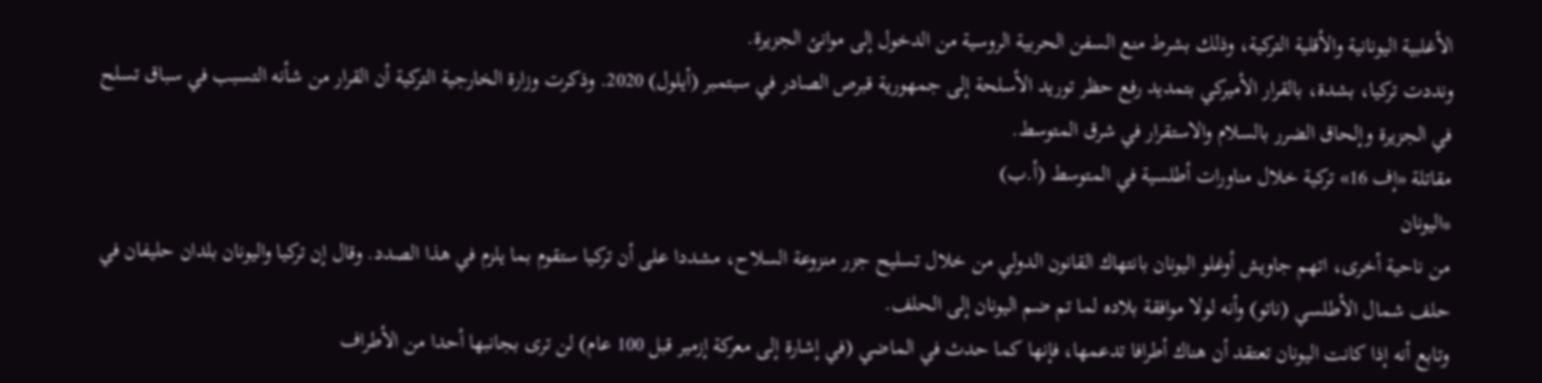الأغلبية اليونانية والأقلية التركية، وذلك بشرط منع السفن الحربية الروسية من الدخول إلى موانئ الجزيرة.
ونددت تركيا، بشدة، بالقرار الأميركي بتمديد رفع حظر توريد الأسلحة إلى جمهورية قبرص الصادر في سبتمبر (أيلول) 2020. وذكرت وزارة الخارجية التركية أن القرار من شأنه التسبب في سباق تسلح في الجزيرة وإلحاق الضرر بالسلام والاستقرار في شرق المتوسط.
مقاتلة «إف 16» تركية خلال مناورات أطلسية في المتوسط (أ.ب)
*اليونان
من ناحية أخرى، اتهم جاويش أوغلو اليونان بانتهاك القانون الدولي من خلال تسليح جزر منزوعة السلاح، مشددا على أن تركيا ستقوم بما يلزم في هذا الصدد. وقال إن تركيا واليونان بلدان حليفان في حلف شمال الأطلسي (ناتو) وأنه لولا موافقة بلاده لما تم ضم اليونان إلى الحلف.
وتابع أنه إذا كانت اليونان تعتقد أن هناك أطرافا تدعمها، فإنها كما حدث في الماضي (في إشارة إلى معركة إزمير قبل 100 عام) لن ترى بجانبها أحدا من الأطراف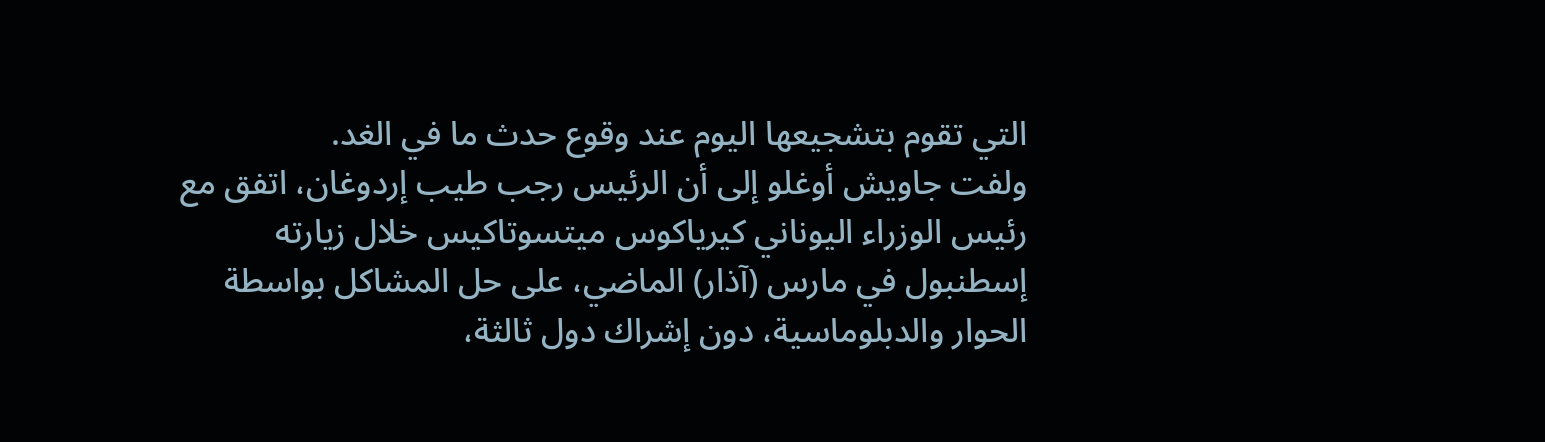التي تقوم بتشجيعها اليوم عند وقوع حدث ما في الغد.
ولفت جاويش أوغلو إلى أن الرئيس رجب طيب إردوغان، اتفق مع رئيس الوزراء اليوناني كيرياكوس ميتسوتاكيس خلال زيارته إسطنبول في مارس (آذار) الماضي، على حل المشاكل بواسطة الحوار والدبلوماسية، دون إشراك دول ثالثة،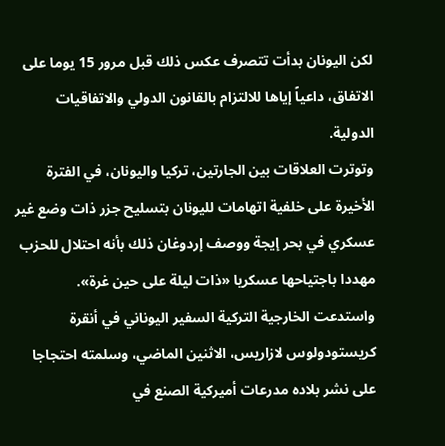لكن اليونان بدأت تتصرف عكس ذلك قبل مرور 15 يوما على الاتفاق، داعياً إياها للالتزام بالقانون الدولي والاتفاقيات الدولية.
وتوترت العلاقات بين الجارتين، تركيا واليونان، في الفترة الأخيرة على خلفية اتهامات لليونان بتسليح جزر ذات وضع غير عسكري في بحر إيجة ووصف إردوغان ذلك بأنه احتلال للحزب مهددا باجتياحها عسكريا «ذات ليلة على حين غرة». واستدعت الخارجية التركية السفير اليوناني في أنقرة كريستودولوس لازاريس، الاثنين الماضي، وسلمته احتجاجا على نشر بلاده مدرعات أميركية الصنع في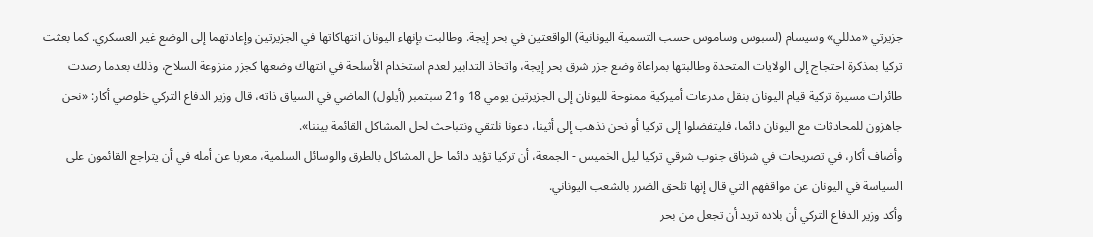جزيرتي «مدللي» وسيسام (لسبوس وساموس حسب التسمية اليونانية) الواقعتين في بحر إيجة. وطالبت بإنهاء اليونان انتهاكاتها في الجزيرتين وإعادتهما إلى الوضع غير العسكري. كما بعثت تركيا بمذكرة احتجاج إلى الولايات المتحدة وطالبتها بمراعاة وضع جزر شرق بحر إيجة، واتخاذ التدابير لعدم استخدام الأسلحة في انتهاك وضعها كجزر منزوعة السلاح، وذلك بعدما رصدت طائرات مسيرة تركية قيام اليونان بنقل مدرعات أميركية ممنوحة لليونان إلى الجزيرتين يومي 18 و21 سبتمبر (أيلول) الماضي في السياق ذاته، قال وزير الدفاع التركي خلوصي أكار: «نحن جاهزون للمحادثات مع اليونان دائما، فليتفضلوا إلى تركيا أو نحن نذهب إلى أثينا، دعونا نلتقي ونتباحث لحل المشاكل القائمة بيننا».
وأضاف أكار، في تصريحات في شرناق جنوب شرقي تركيا ليل الخميس - الجمعة، أن تركيا تؤيد دائما حل المشاكل بالطرق والوسائل السلمية، معربا عن أمله في أن يتراجع القائمون على السياسة في اليونان عن مواقفهم التي قال إنها تلحق الضرر بالشعب اليوناني.
وأكد وزير الدفاع التركي أن بلاده تريد أن تجعل من بحر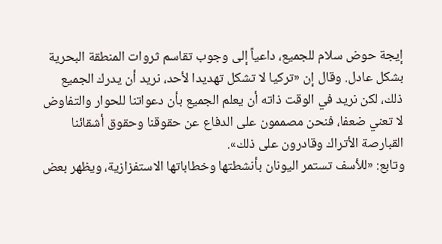إيجة حوض سلام للجميع، داعياً إلى وجوب تقاسم ثروات المنطقة البحرية بشكل عادل. وقال إن «تركيا لا تشكل تهديدا لأحد، نريد أن يدرك الجميع ذلك، لكن نريد في الوقت ذاته أن يعلم الجميع بأن دعواتنا للحوار والتفاوض لا تعني ضعفا، فنحن مصممون على الدفاع عن حقوقنا وحقوق أشقائنا القبارصة الأتراك وقادرون على ذلك».
وتابع: «للأسف تستمر اليونان بأنشطتها وخطاباتها الاستفزازية، ويظهر بعض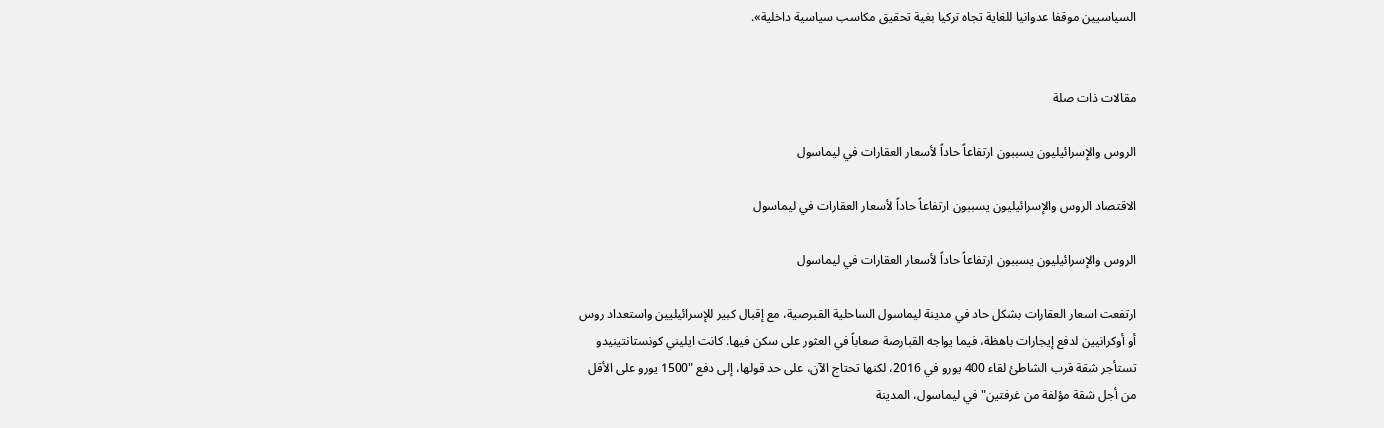السياسيين موقفا عدوانيا للغاية تجاه تركيا بغية تحقيق مكاسب سياسية داخلية».


مقالات ذات صلة

الروس والإسرائيليون يسببون ارتفاعاً حاداً لأسعار العقارات في ليماسول

الاقتصاد الروس والإسرائيليون يسببون ارتفاعاً حاداً لأسعار العقارات في ليماسول

الروس والإسرائيليون يسببون ارتفاعاً حاداً لأسعار العقارات في ليماسول

ارتفعت اسعار العقارات بشكل حاد في مدينة ليماسول الساحلية القبرصية، مع إقبال كبير للإسرائيليين واستعداد روس أو أوكرانيين لدفع إيجارات باهظة، فيما يواجه القبارصة صعاباً في العثور على سكن فيها. كانت ايليني كونستانتينيدو تستأجر شقة قرب الشاطئ لقاء 400 يورو في 2016، لكنها تحتاج الآن، على حد قولها، إلى دفع "1500 يورو على الأقل من أجل شقة مؤلفة من غرفتين" في ليماسول، المدينة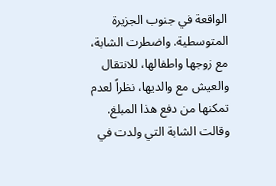الواقعة في جنوب الجزيرة المتوسطية. واضطرت الشابة، مع زوجها واطفالها، للانتقال والعيش مع والديها، نظراً لعدم تمكنها من دفع هذا المبلغ. وقالت الشابة التي ولدت في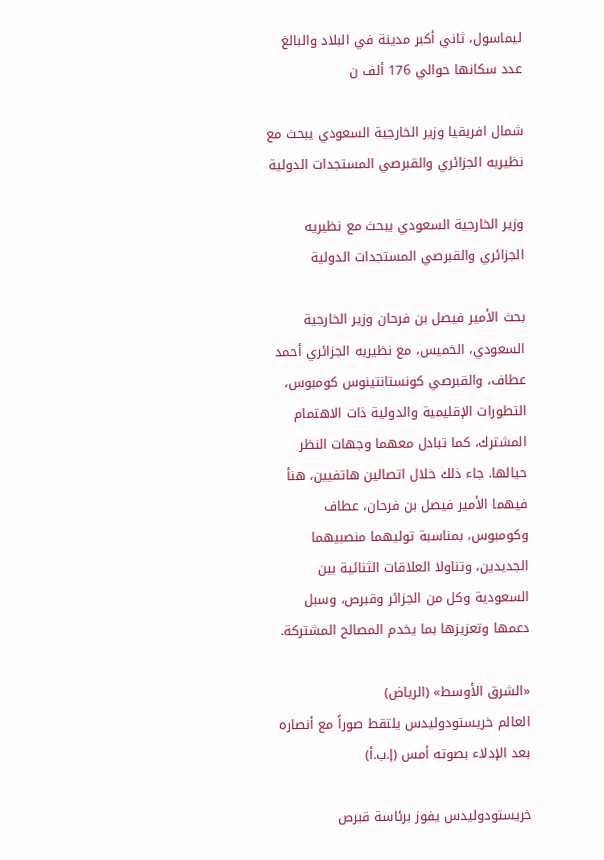ليماسول، ثاني أكبر مدينة في البلاد والبالغ عدد سكانها حوالي 176 ألف ن

شمال افريقيا وزير الخارجية السعودي يبحث مع نظيريه الجزائري والقبرصي المستجدات الدولية

وزير الخارجية السعودي يبحث مع نظيريه الجزائري والقبرصي المستجدات الدولية

بحث الأمير فيصل بن فرحان وزير الخارجية السعودي، الخميس، مع نظيريه الجزائري أحمد عطاف، والقبرصي كونستانتينوس كومبوس، التطورات الإقليمية والدولية ذات الاهتمام المشترك، كما تبادل معهما وجهات النظر حيالها. جاء ذلك خلال اتصالين هاتفيين، هنأ فيهما الأمير فيصل بن فرحان، عطاف وكومبوس، بمناسبة توليهما منصبيهما الجديدين، وتناولا العلاقات الثنائية بين السعودية وكل من الجزائر وقبرص، وسبل دعمها وتعزيزها بما يخدم المصالح المشتركة.

«الشرق الأوسط» (الرياض)
العالم خريستودوليدس يلتقط صوراً مع أنصاره بعد الإدلاء بصوته أمس (إ.ب.أ)

خريستودوليدس يفوز برئاسة قبرص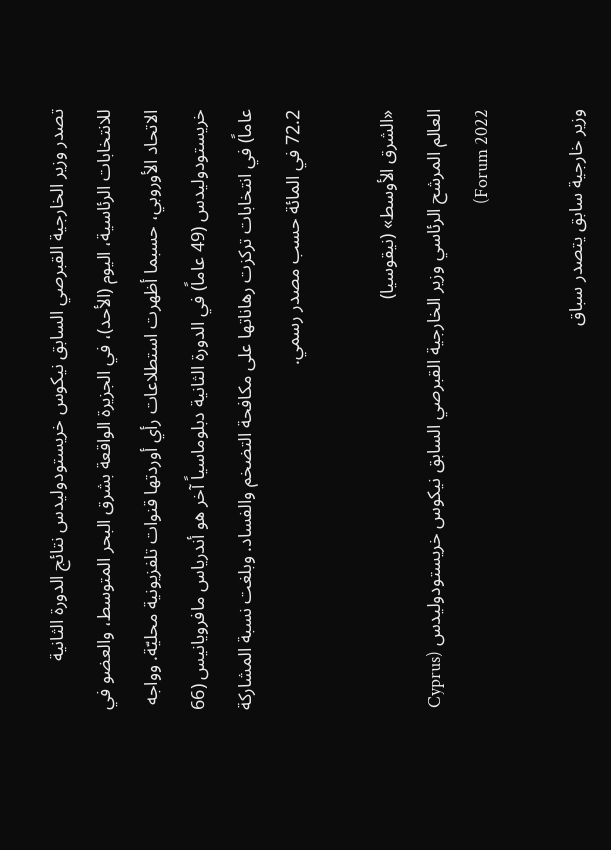تصدر وزير الخارجية القبرصي السابق نيكوس خريستودوليدس نتائج الدورة الثانية للانتخابات الرئاسية، اليوم (الأحد)، في الجزيرة الواقعة بشرق البحر المتوسط، والعضو في الاتحاد الأوروبي، حسبما أظهرت استطلاعات رأي أوردتها قنوات تلفزيونية محليّة. وواجه خريستودوليدس (49 عاماً) في الدورة الثانية دبلوماسياً آخر هو أندرياس مافرويانيس (66 عاماً) في انتخابات تركزت رهاناتها على مكافحة التضخم والفساد. وبلغت نسبة المشاركة 72.2 في المائة حسب مصدر رسمي.

«الشرق الأوسط» (نيقوسيا)
العالم المرشح الرئاسي وزير الخارجية القبرصي السابق نيكوس خريستودوليدس (Cyprus Forum 2022)

وزير خارجية سابق يتصدر سباق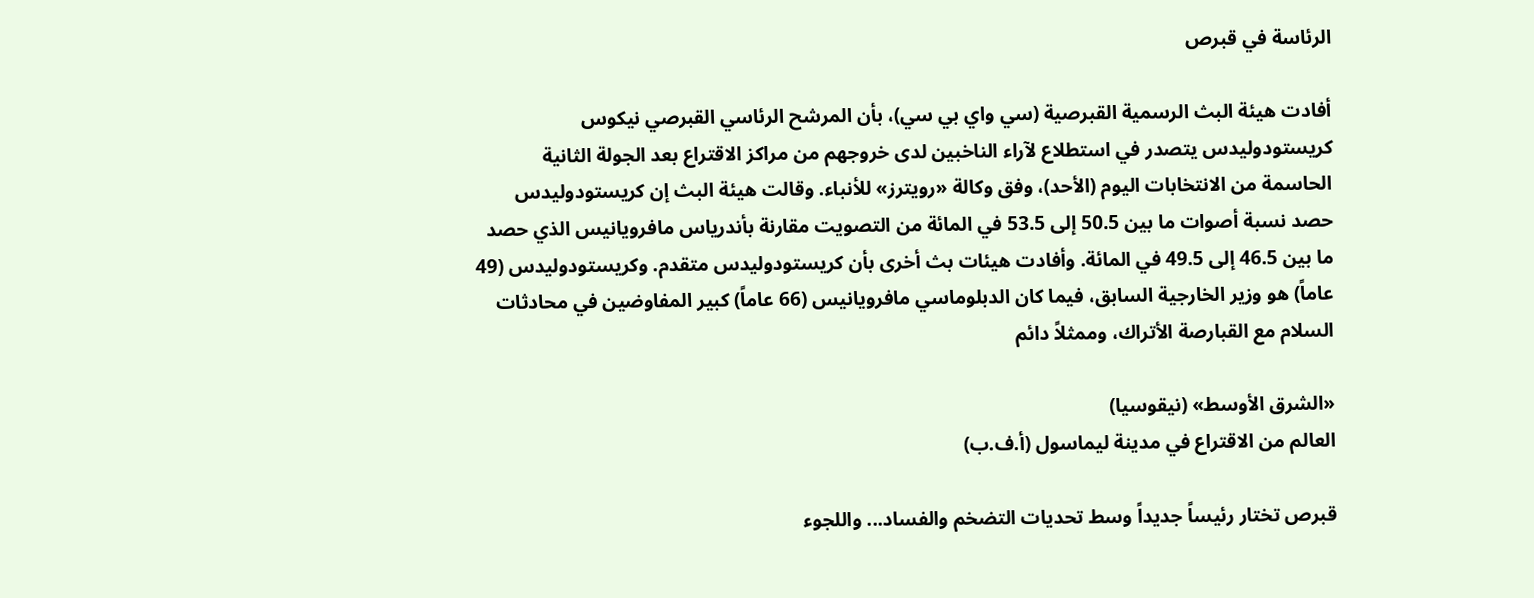الرئاسة في قبرص

أفادت هيئة البث الرسمية القبرصية (سي واي بي سي)، بأن المرشح الرئاسي القبرصي نيكوس كريستودوليدس يتصدر في استطلاع لآراء الناخبين لدى خروجهم من مراكز الاقتراع بعد الجولة الثانية الحاسمة من الانتخابات اليوم (الأحد)، وفق وكالة «رويترز» للأنباء. وقالت هيئة البث إن كريستودوليدس حصد نسبة أصوات ما بين 50.5 إلى 53.5 في المائة من التصويت مقارنة بأندرياس مافرويانيس الذي حصد ما بين 46.5 إلى 49.5 في المائة. وأفادت هيئات بث أخرى بأن كريستودوليدس متقدم. وكريستودوليدس (49 عاماً) هو وزير الخارجية السابق، فيما كان الدبلوماسي مافرويانيس (66 عاماً) كبير المفاوضين في محادثات السلام مع القبارصة الأتراك، وممثلاً دائم

«الشرق الأوسط» (نيقوسيا)
العالم من الاقتراع في مدينة ليماسول (أ.ف.ب)

قبرص تختار رئيساً جديداً وسط تحديات التضخم والفساد... واللجوء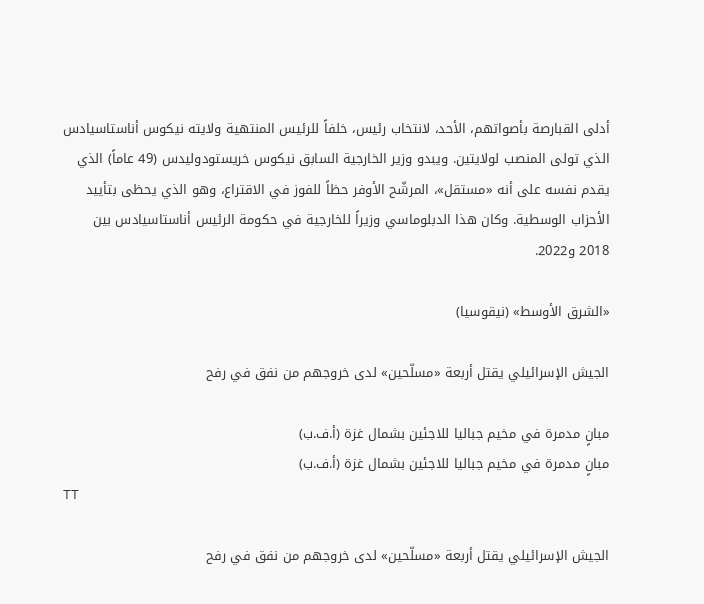أدلى القبارصة بأصواتهم، الأحد، لانتخاب رئيس، خلفاً للرئيس المنتهية ولايته نيكوس أناستاسيادس الذي تولى المنصب لولايتين. ويبدو وزير الخارجية السابق نيكوس خريستودوليدس (49 عاماً) الذي يقدم نفسه على أنه «مستقل»، المرشّح الأوفر حظاً للفوز في الاقتراع، وهو الذي يحظى بتأييد الأحزاب الوسطية. وكان هذا الدبلوماسي وزيراً للخارجية في حكومة الرئيس أناستاسيادس بين 2018 و2022.

«الشرق الأوسط» (نيقوسيا)

الجيش الإسرائيلي يقتل أربعة «مسلّحين» لدى خروجهم من نفق في رفح

مبانٍ مدمرة في مخيم جباليا للاجئين بشمال غزة (أ.ف.ب)
مبانٍ مدمرة في مخيم جباليا للاجئين بشمال غزة (أ.ف.ب)
TT

الجيش الإسرائيلي يقتل أربعة «مسلّحين» لدى خروجهم من نفق في رفح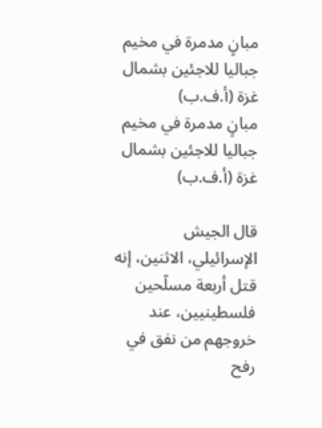مبانٍ مدمرة في مخيم جباليا للاجئين بشمال غزة (أ.ف.ب)
مبانٍ مدمرة في مخيم جباليا للاجئين بشمال غزة (أ.ف.ب)

قال الجيش الإسرائيلي، الاثنين، إنه قتل أربعة مسلّحين فلسطينيين، عند خروجهم من نفق في رفح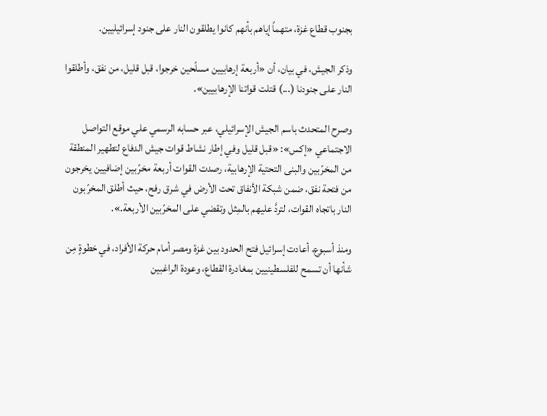بجنوب قطاع غزة، متهماً إياهم بأنهم كانوا يطلقون النار على جنود إسرائيليين.

وذكر الجيش، في بيان، أن «أربعة إرهابيين مسلّحين خرجوا، قبل قليل، من نفق، وأطلقوا النار على جنودنا (...) قتلت قواتنا الإرهابيين».

وصرح المتحدث باسم الجيش الإسرائيلي، عبر حسابه الرسمي علي موقع التواصل الاجتماعي «إكس»: «قبل قليل وفي إطار نشاط قوات جيش الدفاع لتطهير المنطقة من المخرّبين والبنى التحتية الإرهابية، رصدت القوات أربعة مخرّبين إضافيين يخرجون من فتحة نفق، ضمن شبكة الأنفاق تحت الأرض في شرق رفح، حيث أطلق المخرّبون النار باتجاه القوات، لتردَّ عليهم بالمِثل وتقضي على المخرّبين الأربعة.».

ومنذ أسبوع، أعادت إسرائيل فتح الحدود بين غزة ومصر أمام حركة الأفراد، في خطوةٍ مِن شأنها أن تسمح للفلسطينيين بمغادرة القطاع، وعودة الراغبين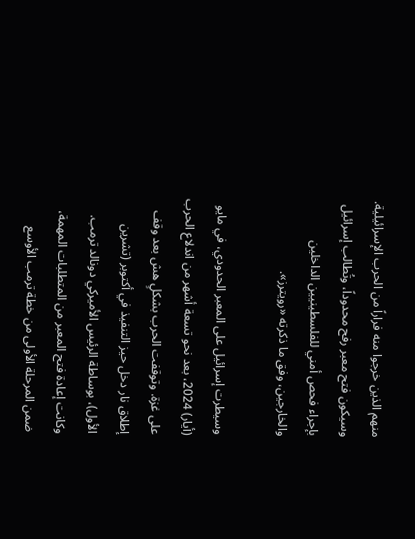منهم الذين خرجوا منه فراراً من الحرب الإسرائيلية. وسيكون فتح معبر رفح محدوداً، وتُطالب إسرائيل بإجراء فحص أمني للفلسطينيين الداخلين والخارجين، وفق ما ذكرته «رويترز».

وسيطرت إسرائيل على المعبر الحدودي، في مايو (أيار) 2024، بعد نحو تسعة أشهر من اندلاع الحرب على غزة. وتوقفت الحرب بشكلٍ هش بعد وقف إطلاق نار دخل حيز التنفيذ في أكتوبر (تشرين الأول)، بوساطة الرئيس الأميركي دونالد ترمب. وكانت إعادة فتح المعبر من المتطلبات المهمة، ضمن المرحلة الأولى من خطة ترمب الأوسع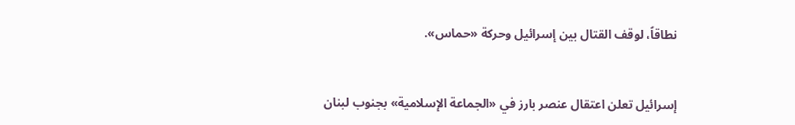نطاقاً، لوقف القتال بين إسرائيل وحركة «حماس».


إسرائيل تعلن اعتقال عنصر بارز في «الجماعة الإسلامية» بجنوب لبنان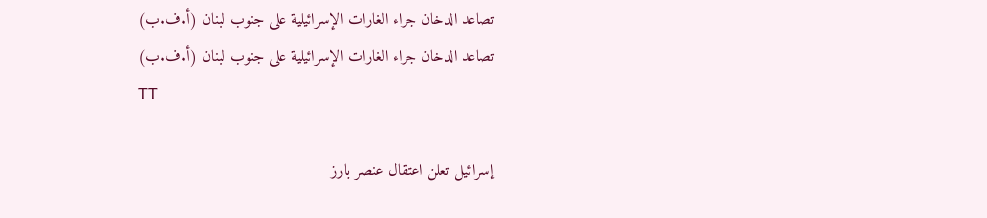تصاعد الدخان جراء الغارات الإسرائيلية على جنوب لبنان (أ.ف.ب)
تصاعد الدخان جراء الغارات الإسرائيلية على جنوب لبنان (أ.ف.ب)
TT

إسرائيل تعلن اعتقال عنصر بارز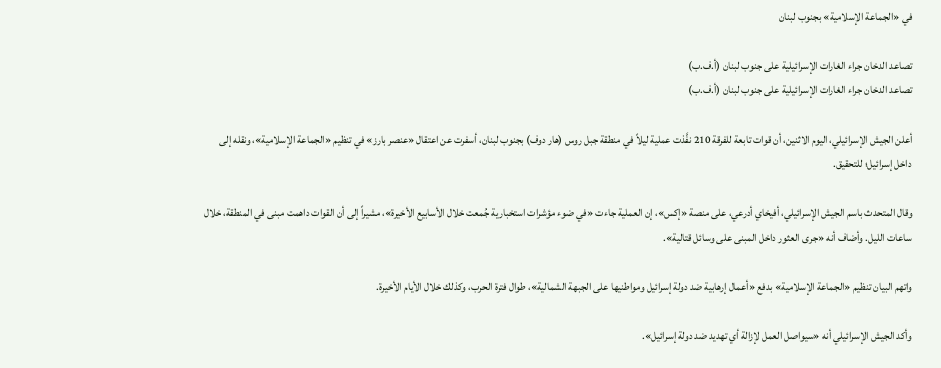في «الجماعة الإسلامية» بجنوب لبنان

تصاعد الدخان جراء الغارات الإسرائيلية على جنوب لبنان (أ.ف.ب)
تصاعد الدخان جراء الغارات الإسرائيلية على جنوب لبنان (أ.ف.ب)

أعلن الجيش الإسرائيلي، اليوم الاثنين، أن قوات تابعة للفرقة 210 نفَّذت عملية ليلاً في منطقة جبل روس (هار دوف) بجنوب لبنان، أسفرت عن اعتقال «عنصر بارز» في تنظيم «الجماعة الإسلامية»، ونقله إلى داخل إسرائيل؛ للتحقيق.

وقال المتحدث باسم الجيش الإسرائيلي، أفيخاي أدرعي، على منصة «إكس»، إن العملية جاءت «في ضوء مؤشرات استخبارية جُمعت خلال الأسابيع الأخيرة»، مشيراً إلى أن القوات داهمت مبنى في المنطقة، خلال ساعات الليل. وأضاف أنه «جرى العثور داخل المبنى على وسائل قتالية».

واتهم البيان تنظيم «الجماعة الإسلامية» بدفع «أعمال إرهابية ضد دولة إسرائيل ومواطنيها على الجبهة الشمالية»، طوال فترة الحرب، وكذلك خلال الأيام الأخيرة.

وأكد الجيش الإسرائيلي أنه «سيواصل العمل لإزالة أي تهديد ضد دولة إسرائيل».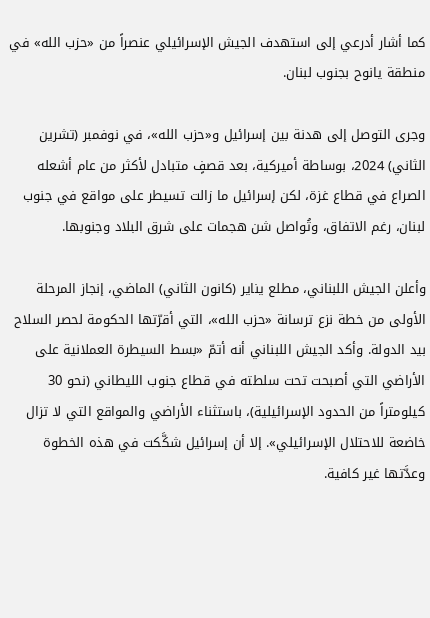كما أشار أدرعي إلى استهدف الجيش الإسرائيلي عنصراً من «حزب الله» في منطقة يانوح بجنوب لبنان.

وجرى التوصل إلى هدنة بين إسرائيل و«حزب الله»، في نوفمبر (تشرين الثاني) 2024، بوساطة أميركية، بعد قصفٍ متبادل لأكثر من عام أشعله الصراع في قطاع غزة، لكن إسرائيل ما زالت تسيطر على مواقع في جنوب لبنان، رغم الاتفاق، وتُواصل شن هجمات على شرق البلاد وجنوبها.

وأعلن الجيش اللبناني، مطلع يناير (كانون الثاني) الماضي، إنجاز المرحلة الأولى من خطة نزع ترسانة «حزب الله»، التي أقرّتها الحكومة لحصر السلاح بيد الدولة. وأكد الجيش اللبناني أنه أتمّ «بسط السيطرة العملانية على الأراضي التي أصبحت تحت سلطته في قطاع جنوب الليطاني (نحو 30 كيلومتراً من الحدود الإسرائيلية)، باستثناء الأراضي والمواقع التي لا تزال خاضعة للاحتلال الإسرائيلي». إلا أن إسرائيل شكَّكت في هذه الخطوة وعدَّتها غير كافية.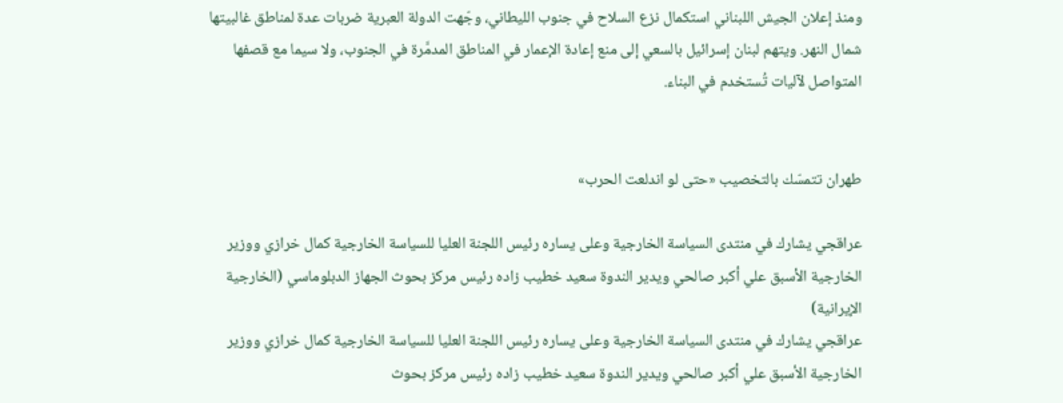ومنذ إعلان الجيش اللبناني استكمال نزع السلاح في جنوب الليطاني، وجّهت الدولة العبرية ضربات عدة لمناطق غالبيتها شمال النهر. ويتهم لبنان إسرائيل بالسعي إلى منع إعادة الإعمار في المناطق المدمَّرة في الجنوب، ولا سيما مع قصفها المتواصل لآليات تُستخدم في البناء.


طهران تتمسّك بالتخصيب «حتى لو اندلعت الحرب»

عراقجي يشارك في منتدى السياسة الخارجية وعلى يساره رئيس اللجنة العليا للسياسة الخارجية كمال خرازي ووزير الخارجية الأسبق علي أكبر صالحي ويدير الندوة سعيد خطيب زاده رئيس مركز بحوث الجهاز الدبلوماسي (الخارجية الإيرانية)
عراقجي يشارك في منتدى السياسة الخارجية وعلى يساره رئيس اللجنة العليا للسياسة الخارجية كمال خرازي ووزير الخارجية الأسبق علي أكبر صالحي ويدير الندوة سعيد خطيب زاده رئيس مركز بحوث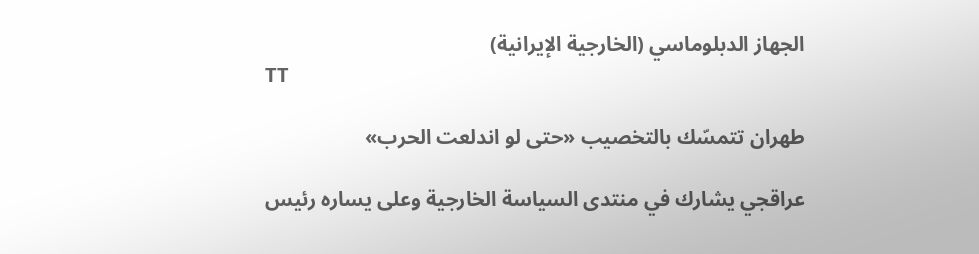الجهاز الدبلوماسي (الخارجية الإيرانية)
TT

طهران تتمسّك بالتخصيب «حتى لو اندلعت الحرب»

عراقجي يشارك في منتدى السياسة الخارجية وعلى يساره رئيس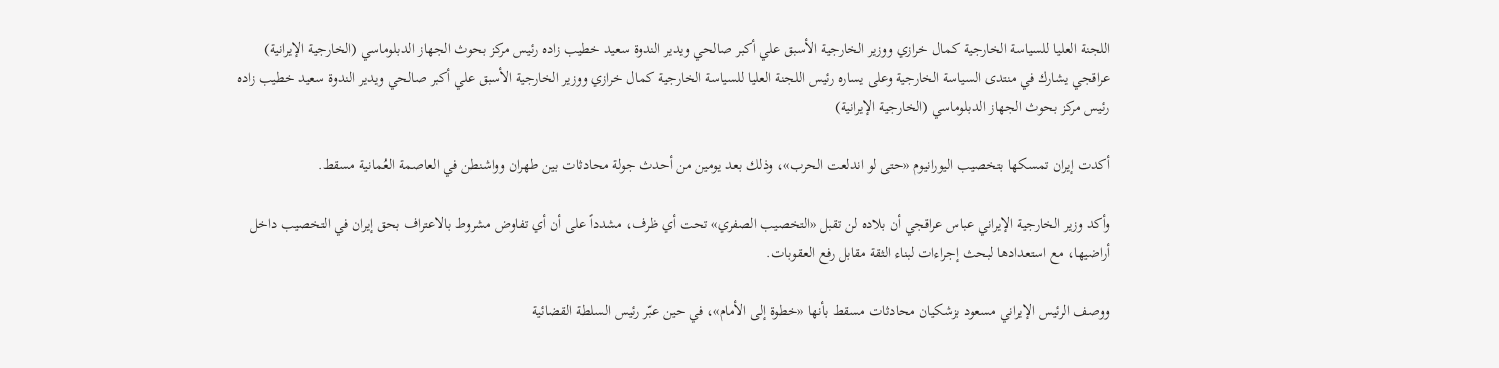اللجنة العليا للسياسة الخارجية كمال خرازي ووزير الخارجية الأسبق علي أكبر صالحي ويدير الندوة سعيد خطيب زاده رئيس مركز بحوث الجهاز الدبلوماسي (الخارجية الإيرانية)
عراقجي يشارك في منتدى السياسة الخارجية وعلى يساره رئيس اللجنة العليا للسياسة الخارجية كمال خرازي ووزير الخارجية الأسبق علي أكبر صالحي ويدير الندوة سعيد خطيب زاده رئيس مركز بحوث الجهاز الدبلوماسي (الخارجية الإيرانية)

أكدت إيران تمسكها بتخصيب اليورانيوم «حتى لو اندلعت الحرب»، وذلك بعد يومين من أحدث جولة محادثات بين طهران وواشنطن في العاصمة العُمانية مسقط.

وأكد وزير الخارجية الإيراني عباس عراقجي أن بلاده لن تقبل «التخصيب الصفري» تحت أي ظرف، مشدداً على أن أي تفاوض مشروط بالاعتراف بحق إيران في التخصيب داخل أراضيها، مع استعدادها لبحث إجراءات لبناء الثقة مقابل رفع العقوبات.

ووصف الرئيس الإيراني مسعود بزشكيان محادثات مسقط بأنها «خطوة إلى الأمام»، في حين عبّر رئيس السلطة القضائية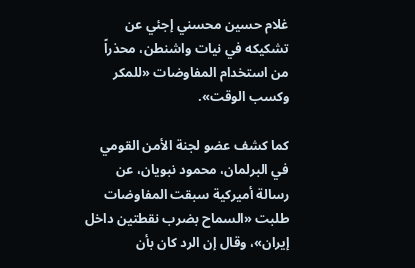غلام حسين محسني إجئي عن تشكيكه في نيات واشنطن، محذراً من استخدام المفاوضات «للمكر وكسب الوقت».

كما كشف عضو لجنة الأمن القومي في البرلمان، محمود نبويان، عن رسالة أميركية سبقت المفاوضات طلبت «السماح بضرب نقطتين داخل إيران»، وقال إن الرد كان بأن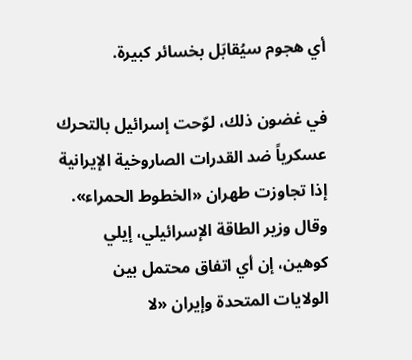أي هجوم سيُقابَل بخسائر كبيرة.

في غضون ذلك، لوّحت إسرائيل بالتحرك عسكرياً ضد القدرات الصاروخية الإيرانية إذا تجاوزت طهران «الخطوط الحمراء». وقال وزير الطاقة الإسرائيلي، إيلي كوهين، إن أي اتفاق محتمل بين الولايات المتحدة وإيران «لا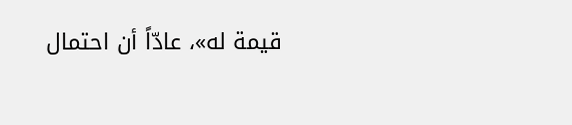قيمة له»، عادّاً أن احتمال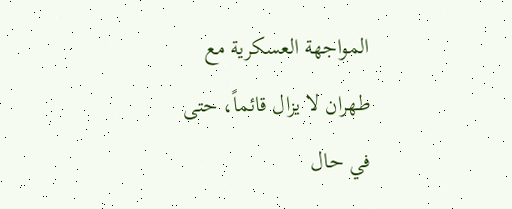المواجهة العسكرية مع طهران لا يزال قائماً، حتى في حال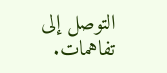التوصل إلى تفاهمات.